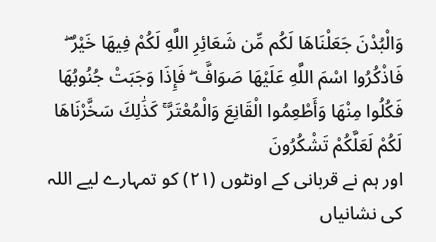وَالْبُدْنَ جَعَلْنَاهَا لَكُم مِّن شَعَائِرِ اللَّهِ لَكُمْ فِيهَا خَيْرٌ ۖ فَاذْكُرُوا اسْمَ اللَّهِ عَلَيْهَا صَوَافَّ ۖ فَإِذَا وَجَبَتْ جُنُوبُهَا فَكُلُوا مِنْهَا وَأَطْعِمُوا الْقَانِعَ وَالْمُعْتَرَّ ۚ كَذَٰلِكَ سَخَّرْنَاهَا لَكُمْ لَعَلَّكُمْ تَشْكُرُونَ
اور ہم نے قربانی کے اونٹوں (٢١) کو تمہارے لیے اللہ کی نشانیاں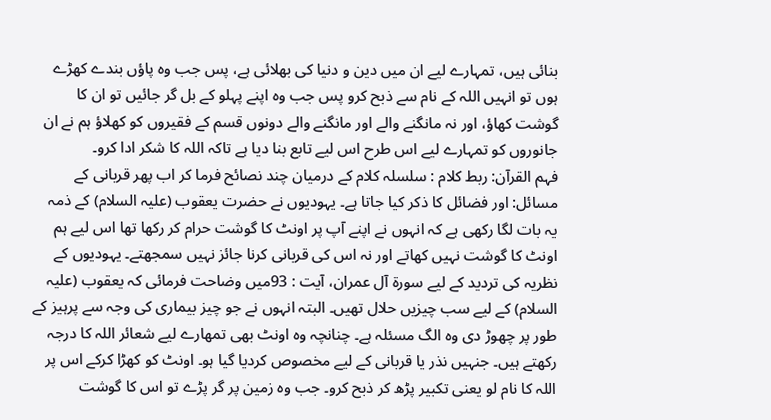بنائی ہیں، تمہارے لیے ان میں دین و دنیا کی بھلائی ہے، پس جب وہ پاؤں بندے کھڑے ہوں تو انہیں اللہ کے نام سے ذبح کرو پس جب وہ اپنے پہلو کے بل گر جائیں تو ان کا گوشت کھاؤ، اور نہ مانگنے والے اور مانگنے والے دونوں قسم کے فقیروں کو کھلاؤ ہم نے ان جانوروں کو تمہارے لیے اس طرح اس لیے تابع بنا دیا ہے تاکہ اللہ کا شکر ادا کرو۔
فہم القرآن: ربط کلام : سلسلہ کلام کے درمیان چند نصائح فرما کر اب پھر قربانی کے مسائل: اور فضائل کا ذکر کیا جاتا ہے۔ یہودیوں نے حضرت یعقوب (علیہ السلام) کے ذمہ یہ بات لگا رکھی ہے کہ انہوں نے اپنے آپ پر اونٹ کا گوشت حرام کر رکھا تھا اس لیے ہم اونٹ کا گوشت نہیں کھاتے اور نہ اس کی قربانی کرنا جائز نہیں سمجھتے۔ یہودیوں کے نظریہ کی تردید کے لیے سورۃ آل عمران، آیت : 93میں وضاحت فرمائی کہ یعقوب (علیہ السلام) کے لیے سب چیزیں حلال تھیں۔ البتہ انہوں نے جو چیز بیماری کی وجہ سے پرہیز کے طور پر چھوڑ دی وہ الگ مسئلہ ہے۔ چنانچہ وہ اونٹ بھی تمھارے لیے شعائر اللہ کا درجہ رکھتے ہیں۔ جنہیں نذر یا قربانی کے لیے مخصوص کردیا گیا ہو۔ اونٹ کو کھڑا کرکے اس پر اللہ کا نام لو یعنی تکبیر پڑھ کر ذبح کرو۔ جب وہ زمین پر گر پڑے تو اس کا گوشت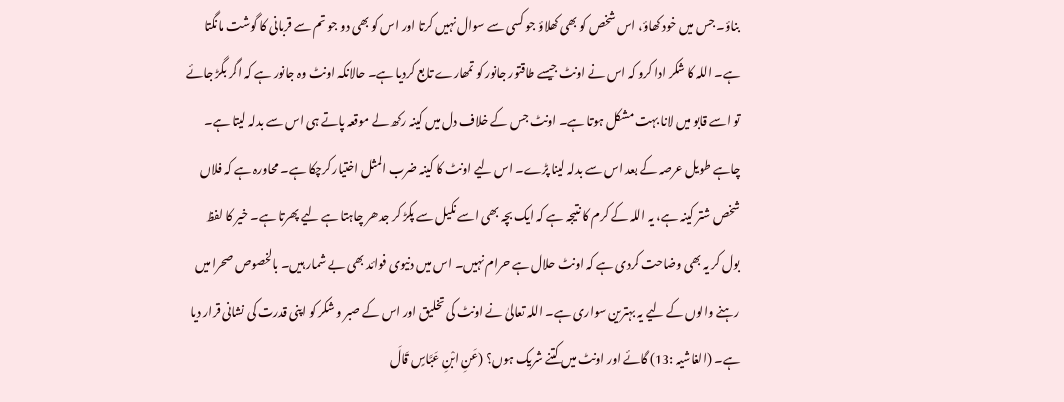بناؤ۔ جس میں خود کھاؤ، اس شخص کو بھی کھلاؤ جو کسی سے سوال نہیں کرتا اور اس کو بھی دو جو تم سے قربانی کا گوشت مانگتا ہے۔ اللہ کا شکر ادا کرو کہ اس نے اونٹ جیسے طاقتور جانور کو تمھارے تابع کردیا ہے۔ حالانکہ اونٹ وہ جانور ہے کہ اگر بگڑ جائے تو اسے قابو میں لانا بہت مشکل ہوتا ہے۔ اونٹ جس کے خلاف دل میں کینہ رکھ لے موقعہ پاتے ہی اس سے بدلہ لیتا ہے۔ چاہے طویل عرصہ کے بعد اس سے بدلہ لینا پڑے۔ اس لیے اونٹ کا کینہ ضرب المثل اختیار کرچکا ہے۔ محاورہ ہے کہ فلاں شخص شتر کینہ ہے، یہ اللہ کے کرم کا نتیجہ ہے کہ ایک بچہ بھی اسے نکیل سے پکڑ کر جدھر چاہتا ہے لیے پھرتا ہے۔ خیر کا لفظ بول کر یہ بھی وضاحت کردی ہے کہ اونٹ حلال ہے حرام نہیں۔ اس میں دنیوی فوائد بھی بے شمار ہیں۔ بالخصوص صحرا میں رہنے والوں کے لیے یہ بہترین سواری ہے۔ اللہ تعالیٰ نے اونٹ کی تخلیق اور اس کے صبر و شکر کو اپنی قدرت کی نشانی قرار دیا ہے۔ (الغاشیہ :13) گائے اور اونٹ میں کتنے شریک ہوں؟ (عَنِ ابْنِ عَبَّاسٍ قَالَ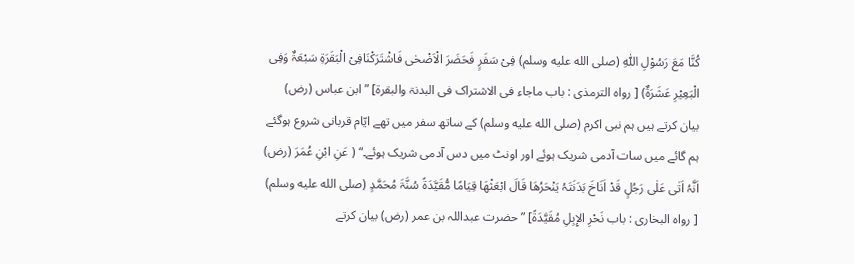کُنَّا مَعَ رَسُوْلِ اللّٰہِ (صلى الله عليه وسلم) فِیْ سَفَرٍ فَحَضَرَ الْاَضْحٰی فَاشْتَرَکْنَافِیْ الْبَقَرَۃِ سَبْعَۃٌ وَفِی الْبَعِیْرِ عَشَرَۃٌ) [ رواہ الترمذی : باب ماجاء فی الاشتراک فی البدنۃ والبقرۃ] ” ابن عباس (رض) بیان کرتے ہیں ہم نبی اکرم (صلى الله عليه وسلم) کے ساتھ سفر میں تھے ایّام قربانی شروع ہوگئے ہم گائے میں سات آدمی شریک ہوئے اور اونٹ میں دس آدمی شریک ہوئے۔“ ( عَنِ ابْنِ عُمَرَ (رض) اَنَّہُ اَتٰی عَلٰی رَجُلٍ قَدْ اَنَاخَ بَدَنَتَہُ یَنْحَرُھَا قَالَ ابْعَثْھَا قِیَامًا مُّقَیَّدَۃً سُنَّۃَ مُحَمَّدٍ (صلى الله عليه وسلم) [ رواہ البخاری : باب نَحْرِ الإِبِلِ مُقَیَّدَۃً] ” حضرت عبداللہ بن عمر (رض) بیان کرتے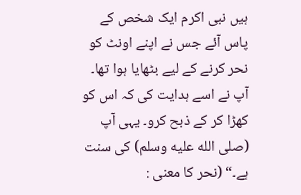ہیں نبی اکرم ایک شخص کے پاس آئے جس نے اپنے اونٹ کو نحر کرنے کے لیے بٹھایا ہوا تھا۔ آپ نے اسے ہدایت کی کہ اس کو کھڑا کر کے ذبح کرو۔ یہی آپ (صلى الله عليه وسلم) کی سنت ہے۔“ (نحر کا معنی :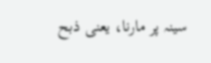سینہ پر مارنا، یعنی ذبح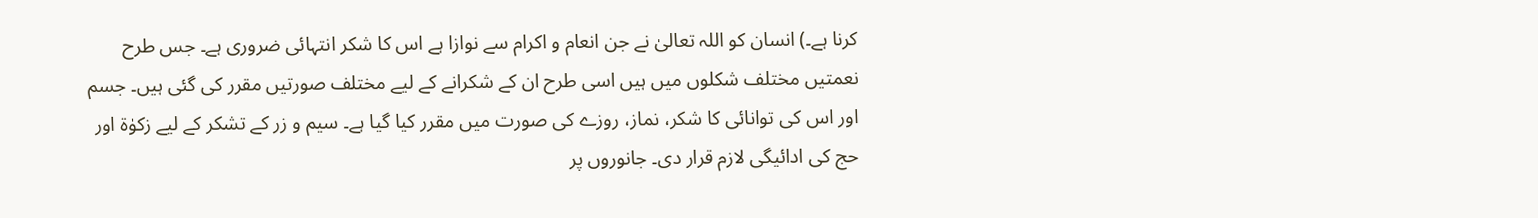کرنا ہے۔) انسان کو اللہ تعالیٰ نے جن انعام و اکرام سے نوازا ہے اس کا شکر انتہائی ضروری ہے۔ جس طرح نعمتیں مختلف شکلوں میں ہیں اسی طرح ان کے شکرانے کے لیے مختلف صورتیں مقرر کی گئی ہیں۔ جسم اور اس کی توانائی کا شکر، نماز، روزے کی صورت میں مقرر کیا گیا ہے۔ سیم و زر کے تشکر کے لیے زکوٰۃ اور حج کی ادائیگی لازم قرار دی۔ جانوروں پر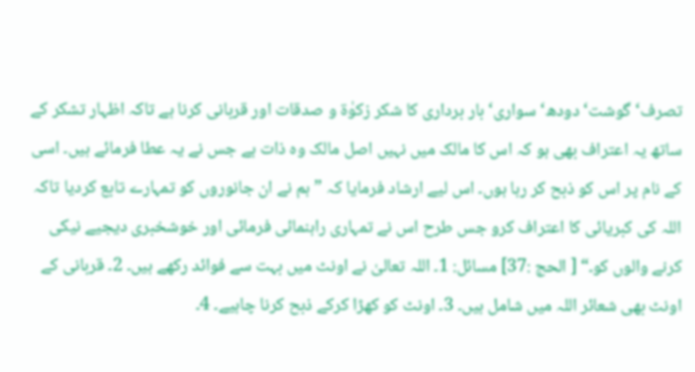تصرف‘ گوشت‘ دودھ‘ سواری‘ بار برداری کا شکر زکوٰۃ و صدقات اور قربانی کرنا ہے تاکہ اظہار تشکر کے ساتھ یہ اعتراف بھی ہو کہ اس کا مالک میں نہیں اصل مالک وہ ذات ہے جس نے یہ عطا فرمائے ہیں۔ اسی کے نام پر اس کو ذبح کر رہا ہوں۔ اس لیے ارشاد فرمایا کہ ” ہم نے ان جانوروں کو تمہارے تابع کردیا تاکہ اللہ کی کبریائی کا اعتراف کرو جس طرح اس نے تمہاری راہنمائی فرمائی اور خوشخبری دیجیے نیکی کرنے والوں کو۔“ [ الحج :37] مسائل: 1۔ اللہ تعالیٰ نے اونٹ میں بہت سے فوائد رکھے ہیں۔ 2۔ قربانی کے اونٹ بھی شعائر اللہ میں شامل ہیں۔ 3۔ اونٹ کو کھڑا کرکے ذبح کرنا چاہیے۔ 4۔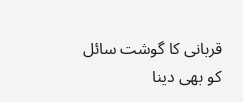قربانی کا گوشت سائل کو بھی دینا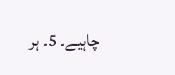چاہیے۔ 5۔ ہر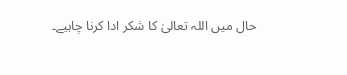حال میں اللہ تعالیٰ کا شکر ادا کرنا چاہیے۔